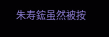朱寿鋐虽然被按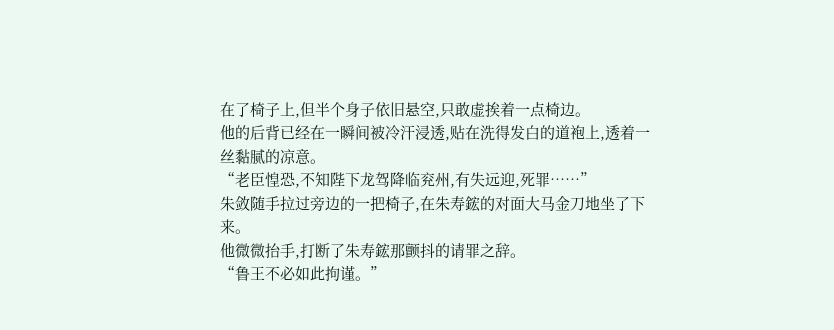在了椅子上,但半个身子依旧悬空,只敢虚挨着一点椅边。
他的后背已经在一瞬间被冷汗浸透,贴在洗得发白的道袍上,透着一丝黏腻的凉意。
“老臣惶恐,不知陛下龙驾降临兖州,有失远迎,死罪……”
朱敛随手拉过旁边的一把椅子,在朱寿鋐的对面大马金刀地坐了下来。
他微微抬手,打断了朱寿鋐那颤抖的请罪之辞。
“鲁王不必如此拘谨。”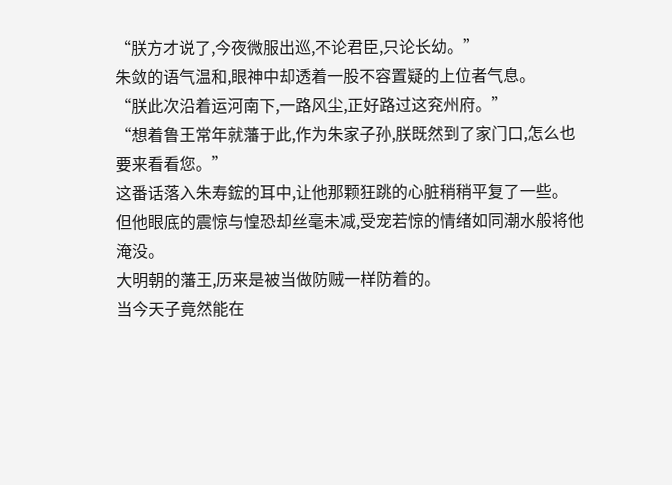“朕方才说了,今夜微服出巡,不论君臣,只论长幼。”
朱敛的语气温和,眼神中却透着一股不容置疑的上位者气息。
“朕此次沿着运河南下,一路风尘,正好路过这兖州府。”
“想着鲁王常年就藩于此,作为朱家子孙,朕既然到了家门口,怎么也要来看看您。”
这番话落入朱寿鋐的耳中,让他那颗狂跳的心脏稍稍平复了一些。
但他眼底的震惊与惶恐却丝毫未减,受宠若惊的情绪如同潮水般将他淹没。
大明朝的藩王,历来是被当做防贼一样防着的。
当今天子竟然能在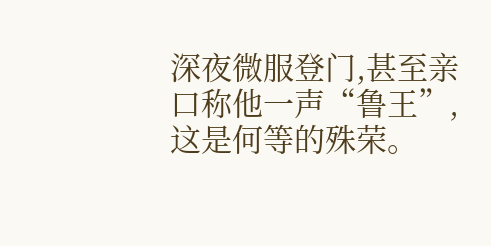深夜微服登门,甚至亲口称他一声“鲁王”,这是何等的殊荣。